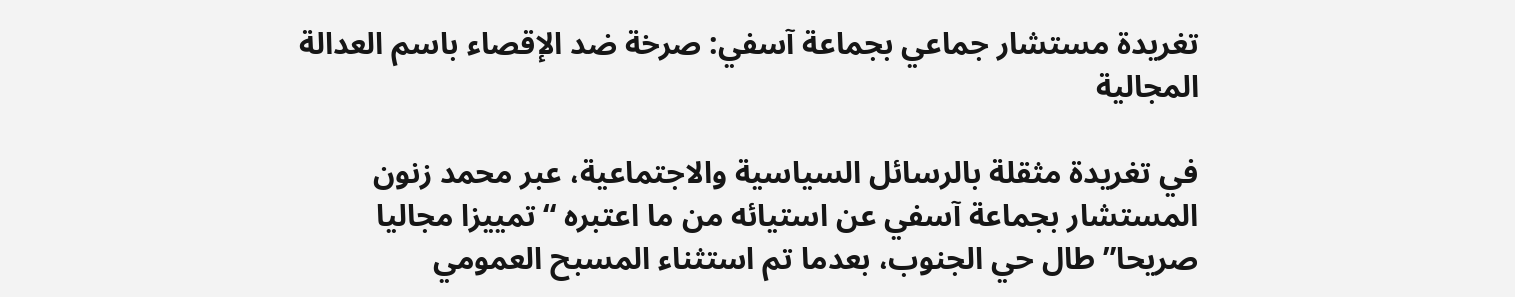تغريدة مستشار جماعي بجماعة آسفي: صرخة ضد الإقصاء باسم العدالة المجالية

في تغريدة مثقلة بالرسائل السياسية والاجتماعية، عبر محمد زنون المستشار بجماعة آسفي عن استيائه من ما اعتبره “تمييزا مجاليا صريحا” طال حي الجنوب، بعدما تم استثناء المسبح العمومي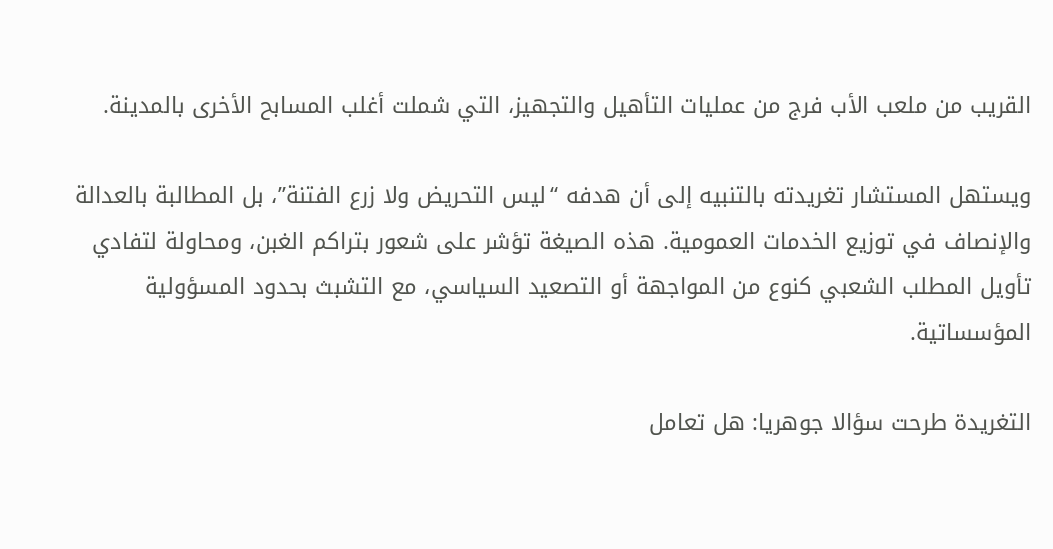القريب من ملعب الأب فرج من عمليات التأهيل والتجهيز، التي شملت أغلب المسابح الأخرى بالمدينة.

ويستهل المستشار تغريدته بالتنبيه إلى أن هدفه “ليس التحريض ولا زرع الفتنة”، بل المطالبة بالعدالة والإنصاف في توزيع الخدمات العمومية. هذه الصيغة تؤشر على شعور بتراكم الغبن، ومحاولة لتفادي تأويل المطلب الشعبي كنوع من المواجهة أو التصعيد السياسي، مع التشبث بحدود المسؤولية المؤسساتية.

التغريدة طرحت سؤالا جوهريا: هل تعامل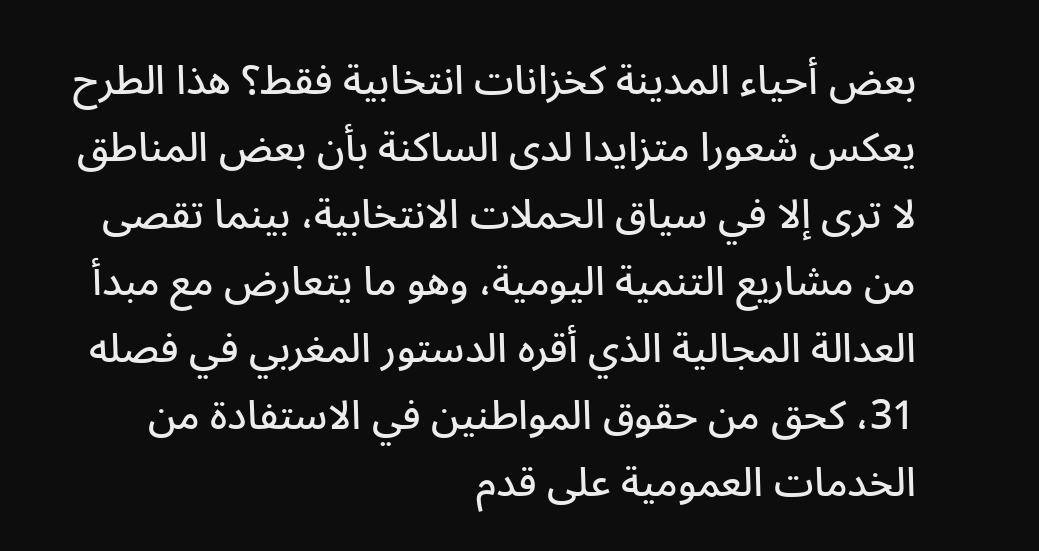بعض أحياء المدينة كخزانات انتخابية فقط؟ هذا الطرح يعكس شعورا متزايدا لدى الساكنة بأن بعض المناطق لا ترى إلا في سياق الحملات الانتخابية، بينما تقصى من مشاريع التنمية اليومية، وهو ما يتعارض مع مبدأ العدالة المجالية الذي أقره الدستور المغربي في فصله 31، كحق من حقوق المواطنين في الاستفادة من الخدمات العمومية على قدم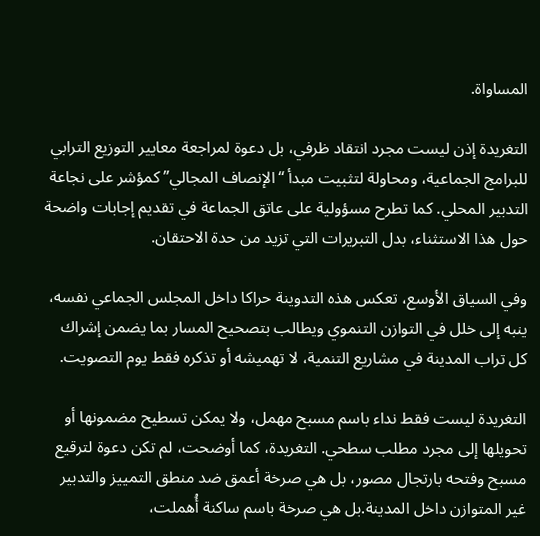المساواة.

التغريدة إذن ليست مجرد انتقاد ظرفي، بل دعوة لمراجعة معايير التوزيع الترابي للبرامج الجماعية، ومحاولة لتثبيت مبدأ “الإنصاف المجالي” كمؤشر على نجاعة التدبير المحلي. كما تطرح مسؤولية على عاتق الجماعة في تقديم إجابات واضحة حول هذا الاستثناء، بدل التبريرات التي تزيد من حدة الاحتقان.

وفي السياق الأوسع، تعكس هذه التدوينة حراكا داخل المجلس الجماعي نفسه، ينبه إلى خلل في التوازن التنموي ويطالب بتصحيح المسار بما يضمن إشراك كل تراب المدينة في مشاريع التنمية، لا تهميشه أو تذكره فقط يوم التصويت.

التغريدة ليست فقط نداء باسم مسبح مهمل، ولا يمكن تسطيح مضمونها أو تحويلها إلى مجرد مطلب سطحي. التغريدة، كما أوضحت، لم تكن دعوة لترقيع مسبح وفتحه بارتجال مصور، بل هي صرخة أعمق ضد منطق التمييز والتدبير غير المتوازن داخل المدينة.بل هي صرخة باسم ساكنة أُهملت،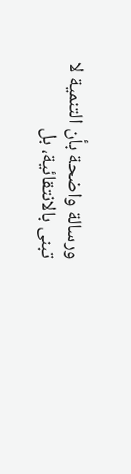ورسالة واضحة بأن التنمية لا تبنى بالانتقائية، بل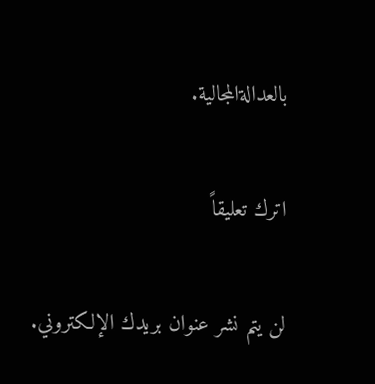بالعدالةالمجالية.

اترك تعليقاً

لن يتم نشر عنوان بريدك الإلكتروني.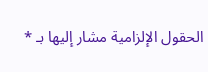الحقول الإلزامية مشار إليها بـ *